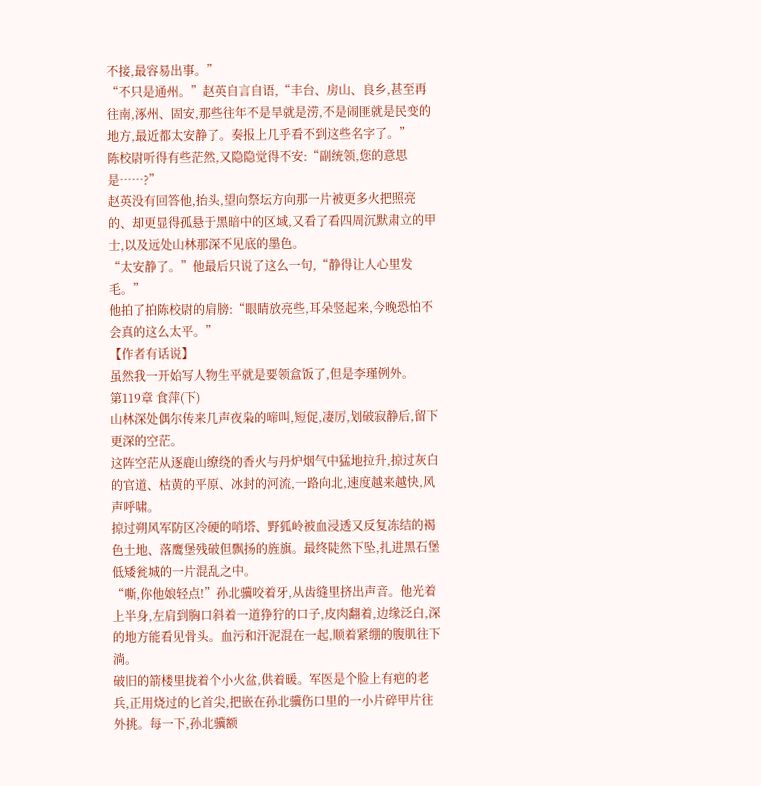不接,最容易出事。”
“不只是通州。”赵英自言自语,“丰台、房山、良乡,甚至再往南,涿州、固安,那些往年不是旱就是涝,不是闹匪就是民变的地方,最近都太安静了。奏报上几乎看不到这些名字了。”
陈校尉听得有些茫然,又隐隐觉得不安:“副统领,您的意思是……?”
赵英没有回答他,抬头,望向祭坛方向那一片被更多火把照亮的、却更显得孤悬于黑暗中的区域,又看了看四周沉默肃立的甲士,以及远处山林那深不见底的墨色。
“太安静了。”他最后只说了这么一句,“静得让人心里发毛。”
他拍了拍陈校尉的肩膀:“眼睛放亮些,耳朵竖起来,今晚恐怕不会真的这么太平。”
【作者有话说】
虽然我一开始写人物生平就是要领盒饭了,但是李瑾例外。
第119章 食萍(下)
山林深处偶尔传来几声夜枭的啼叫,短促,凄厉,划破寂静后,留下更深的空茫。
这阵空茫从逐鹿山缭绕的香火与丹炉烟气中猛地拉升,掠过灰白的官道、枯黄的平原、冰封的河流,一路向北,速度越来越快,风声呼啸。
掠过朔风军防区冷硬的哨塔、野狐岭被血浸透又反复冻结的褐色土地、落鹰堡残破但飘扬的旌旗。最终陡然下坠,扎进黑石堡低矮瓮城的一片混乱之中。
“嘶,你他娘轻点!”孙北骥咬着牙,从齿缝里挤出声音。他光着上半身,左肩到胸口斜着一道狰狞的口子,皮肉翻着,边缘泛白,深的地方能看见骨头。血污和汗泥混在一起,顺着紧绷的腹肌往下淌。
破旧的箭楼里拢着个小火盆,供着暖。军医是个脸上有疤的老兵,正用烧过的匕首尖,把嵌在孙北骥伤口里的一小片碎甲片往外挑。每一下,孙北骥额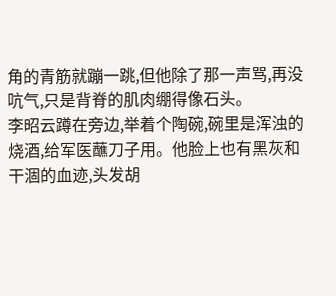角的青筋就蹦一跳,但他除了那一声骂,再没吭气,只是背脊的肌肉绷得像石头。
李昭云蹲在旁边,举着个陶碗,碗里是浑浊的烧酒,给军医蘸刀子用。他脸上也有黑灰和干涸的血迹,头发胡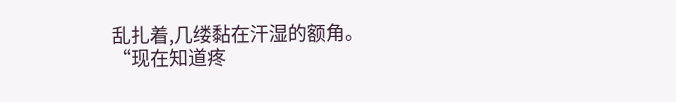乱扎着,几缕黏在汗湿的额角。
“现在知道疼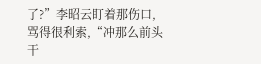了?”李昭云盯着那伤口,骂得很利索,“冲那么前头干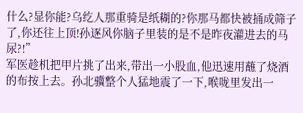什么?显你能?乌纥人那重骑是纸糊的?你那马都快被捅成筛子了,你还往上顶!孙逐风你脑子里装的是不是昨夜灌进去的马尿?!”
军医趁机把甲片挑了出来,带出一小股血,他迅速用蘸了烧酒的布按上去。孙北骥整个人猛地震了一下,喉咙里发出一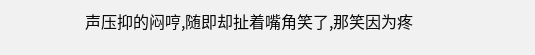声压抑的闷哼,随即却扯着嘴角笑了,那笑因为疼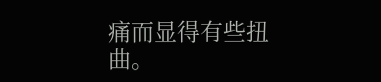痛而显得有些扭曲。